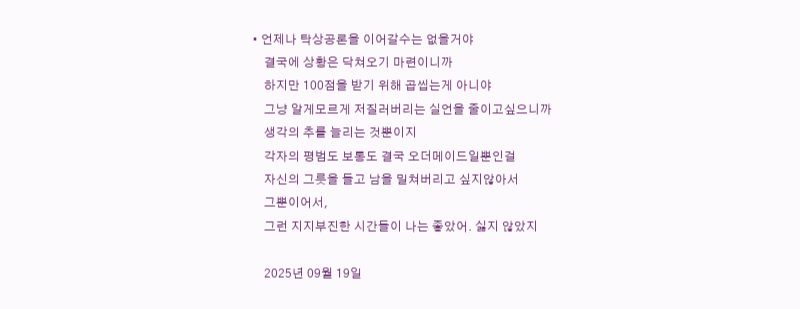• 언제나 탁상공론을 이어갈수는 없을거야
    결국에 상황은 닥쳐오기 마련이니까
    하지만 100점을 받기 위해 곱씹는게 아니야
    그냥 알게모르게 저질러버리는 실언을 줄이고싶으니까
    생각의 추를 늘리는 것뿐이지
    각자의 평범도 보통도 결국 오더메이드일뿐인걸
    자신의 그릇을 들고 남을 밀쳐버리고 싶지않아서
    그뿐이어서,
    그런 지지부진한 시간들이 나는 좋았어. 싫지 않았지

    2025년 09월 19일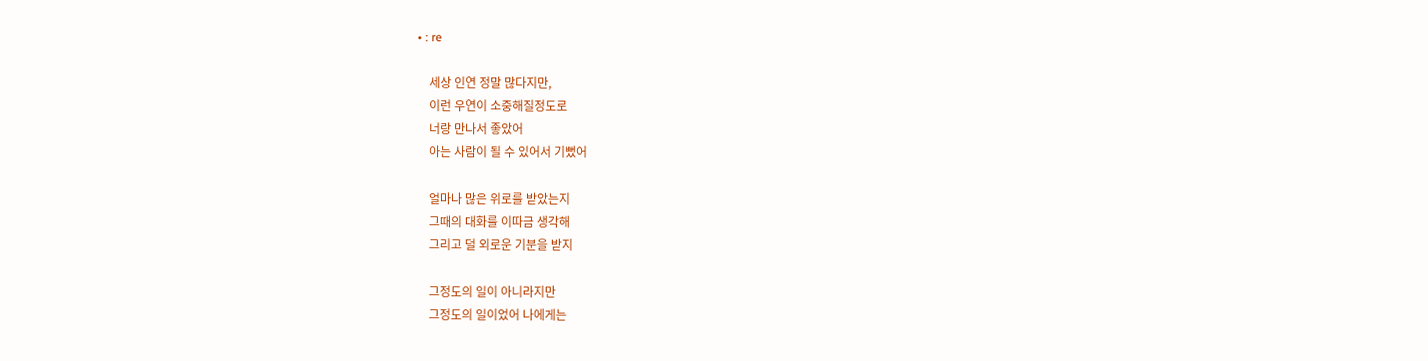• : re

    세상 인연 정말 많다지만,
    이런 우연이 소중해질정도로
    너랑 만나서 좋았어
    아는 사람이 될 수 있어서 기뻤어

    얼마나 많은 위로를 받았는지
    그때의 대화를 이따금 생각해
    그리고 덜 외로운 기분을 받지

    그정도의 일이 아니라지만
    그정도의 일이었어 나에게는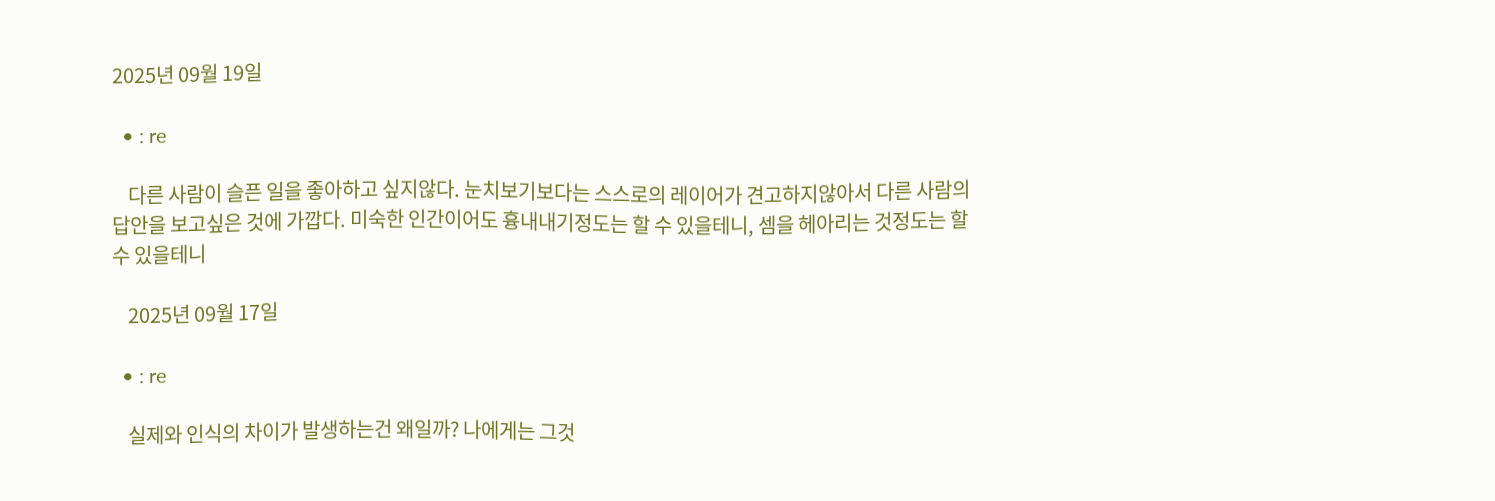2025년 09월 19일

  • : re

    다른 사람이 슬픈 일을 좋아하고 싶지않다. 눈치보기보다는 스스로의 레이어가 견고하지않아서 다른 사람의 답안을 보고싶은 것에 가깝다. 미숙한 인간이어도 흉내내기정도는 할 수 있을테니, 셈을 헤아리는 것정도는 할 수 있을테니

    2025년 09월 17일

  • : re

    실제와 인식의 차이가 발생하는건 왜일까? 나에게는 그것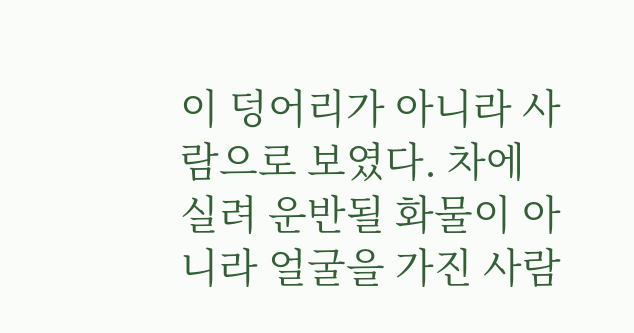이 덩어리가 아니라 사람으로 보였다. 차에 실려 운반될 화물이 아니라 얼굴을 가진 사람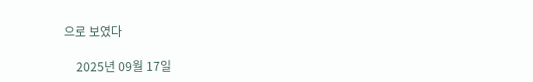으로 보였다

    2025년 09월 17일